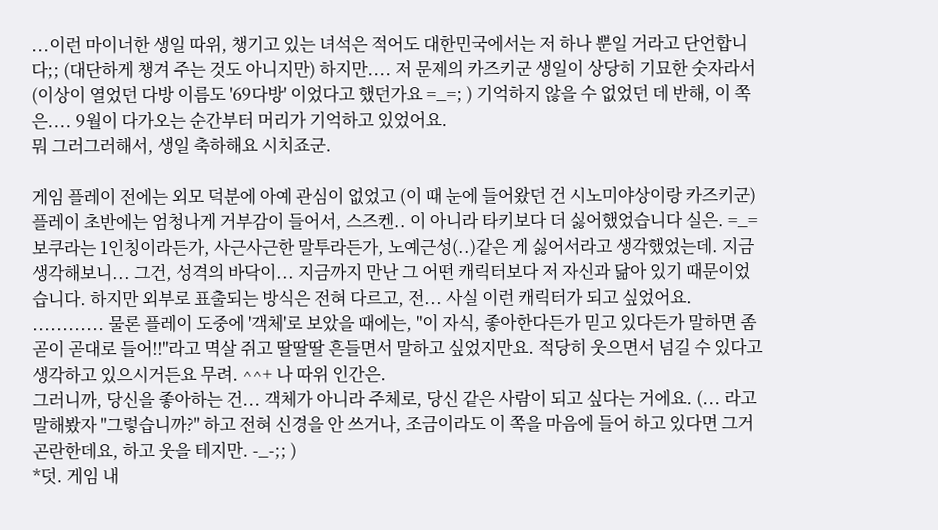...이런 마이너한 생일 따위, 챙기고 있는 녀석은 적어도 대한민국에서는 저 하나 뿐일 거라고 단언합니다;; (대단하게 챙겨 주는 것도 아니지만) 하지만.... 저 문제의 카즈키군 생일이 상당히 기묘한 숫자라서 (이상이 열었던 다방 이름도 '69다방' 이었다고 했던가요 =_=; ) 기억하지 않을 수 없었던 데 반해, 이 쪽은.... 9월이 다가오는 순간부터 머리가 기억하고 있었어요.
뭐 그러그러해서, 생일 축하해요 시치죠군.

게임 플레이 전에는 외모 덕분에 아예 관심이 없었고 (이 때 눈에 들어왔던 건 시노미야상이랑 카즈키군) 플레이 초반에는 엄청나게 거부감이 들어서, 스즈켄.. 이 아니라 타키보다 더 싫어했었습니다 실은. =_=
보쿠라는 1인칭이라든가, 사근사근한 말투라든가, 노예근성(..)같은 게 싫어서라고 생각했었는데. 지금 생각해보니... 그건, 성격의 바닥이... 지금까지 만난 그 어떤 캐릭터보다 저 자신과 닮아 있기 때문이었습니다. 하지만 외부로 표출되는 방식은 전혀 다르고, 전... 사실 이런 캐릭터가 되고 싶었어요.
............ 물론 플레이 도중에 '객체'로 보았을 때에는, "이 자식, 좋아한다든가 믿고 있다든가 말하면 좀 곧이 곧대로 들어!!"라고 멱살 쥐고 딸딸딸 흔들면서 말하고 싶었지만요. 적당히 웃으면서 넘길 수 있다고 생각하고 있으시거든요 무려. ^^+ 나 따위 인간은.
그러니까, 당신을 좋아하는 건... 객체가 아니라 주체로, 당신 같은 사람이 되고 싶다는 거에요. (... 라고 말해봤자 "그렇습니까?" 하고 전혀 신경을 안 쓰거나, 조금이라도 이 쪽을 마음에 들어 하고 있다면 그거 곤란한데요, 하고 웃을 테지만. -_-;; )
*덧. 게임 내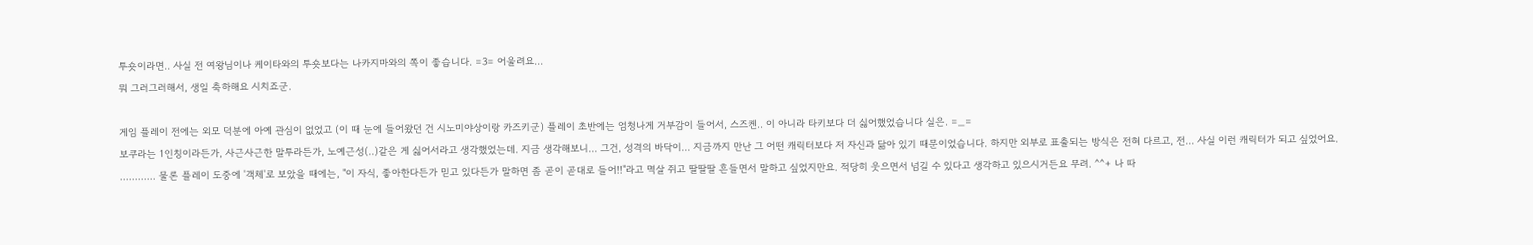투숏이라면.. 사실 전 여왕님이나 케이타와의 투숏보다는 나카지마와의 쪽이 좋습니다. =3= 어울려요...
뭐 그러그러해서, 생일 축하해요 시치죠군.

게임 플레이 전에는 외모 덕분에 아예 관심이 없었고 (이 때 눈에 들어왔던 건 시노미야상이랑 카즈키군) 플레이 초반에는 엄청나게 거부감이 들어서, 스즈켄.. 이 아니라 타키보다 더 싫어했었습니다 실은. =_=
보쿠라는 1인칭이라든가, 사근사근한 말투라든가, 노예근성(..)같은 게 싫어서라고 생각했었는데. 지금 생각해보니... 그건, 성격의 바닥이... 지금까지 만난 그 어떤 캐릭터보다 저 자신과 닮아 있기 때문이었습니다. 하지만 외부로 표출되는 방식은 전혀 다르고, 전... 사실 이런 캐릭터가 되고 싶었어요.
............ 물론 플레이 도중에 '객체'로 보았을 때에는, "이 자식, 좋아한다든가 믿고 있다든가 말하면 좀 곧이 곧대로 들어!!"라고 멱살 쥐고 딸딸딸 흔들면서 말하고 싶었지만요. 적당히 웃으면서 넘길 수 있다고 생각하고 있으시거든요 무려. ^^+ 나 따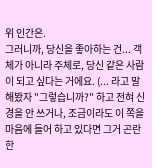위 인간은.
그러니까, 당신을 좋아하는 건... 객체가 아니라 주체로, 당신 같은 사람이 되고 싶다는 거에요. (... 라고 말해봤자 "그렇습니까?" 하고 전혀 신경을 안 쓰거나, 조금이라도 이 쪽을 마음에 들어 하고 있다면 그거 곤란한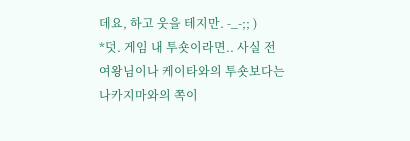데요, 하고 웃을 테지만. -_-;; )
*덧. 게임 내 투숏이라면.. 사실 전 여왕님이나 케이타와의 투숏보다는 나카지마와의 쪽이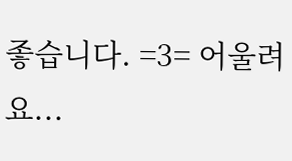좋습니다. =3= 어울려요...